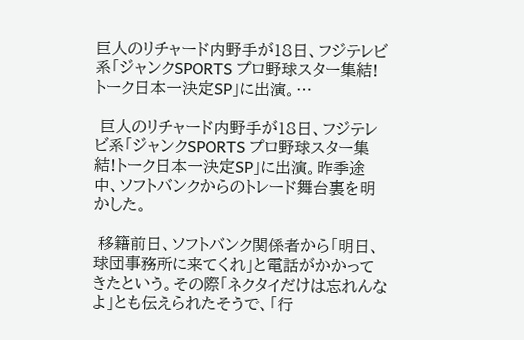巨人のリチャード内野手が18日、フジテレビ系「ジャンクSPORTS プロ野球スター集結!トーク日本一決定SP」に出演。…

 巨人のリチャード内野手が18日、フジテレビ系「ジャンクSPORTS プロ野球スター集結!トーク日本一決定SP」に出演。昨季途中、ソフトバンクからのトレード舞台裏を明かした。

 移籍前日、ソフトバンク関係者から「明日、球団事務所に来てくれ」と電話がかかってきたという。その際「ネクタイだけは忘れんなよ」とも伝えられたそうで、「行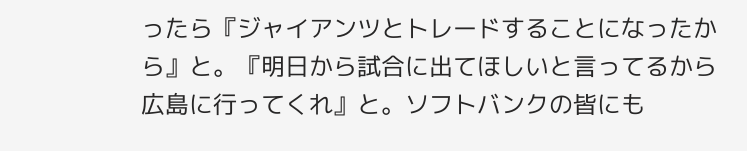ったら『ジャイアンツとトレードすることになったから』と。『明日から試合に出てほしいと言ってるから広島に行ってくれ』と。ソフトバンクの皆にも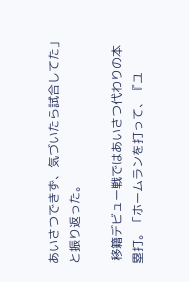あいさつできず、気づいたら試合してた」と振り返った。

 移籍デビュー戦ではあいさつ代わりの本塁打。「ホームランを打って、『ユ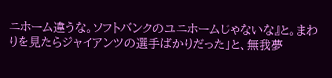ニホーム違うな。ソフトバンクのユニホームじゃないな』と。まわりを見たらジャイアンツの選手ばかりだった」と、無我夢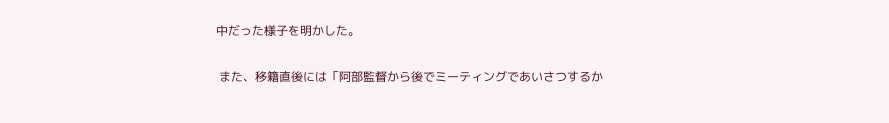中だった様子を明かした。

 また、移籍直後には「阿部監督から後でミーティングであいさつするか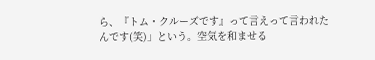ら、『トム・クルーズです』って言えって言われたんです(笑)」という。空気を和ませる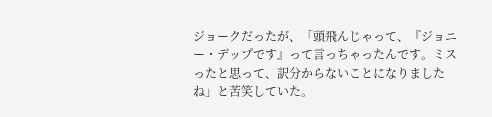ジョークだったが、「頭飛んじゃって、『ジョニー・デップです』って言っちゃったんです。ミスったと思って、訳分からないことになりましたね」と苦笑していた。